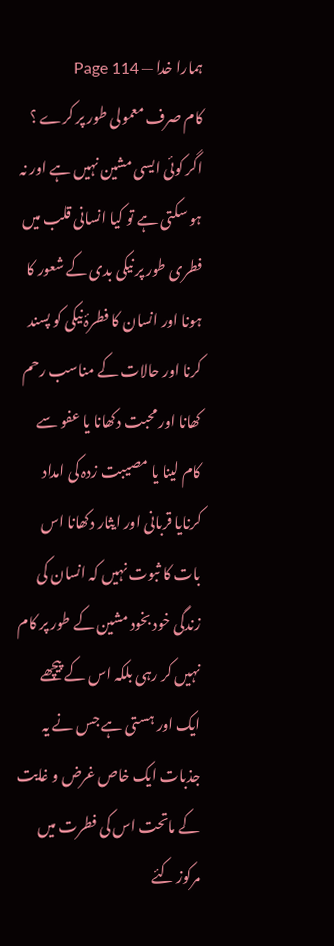ہمارا خدا — Page 114
کام صرف معمولی طور پر کرے ؟ اگر کوئی ایسی مشین نہیں ہے اور نہ ہو سکتی ہے تو کیا انسانی قلب میں فطری طور پر نیکی بدی کے شعور کا ہونا اور انسان کا فطرۂ نیکی کو پسند کرنا اور حالات کے مناسب رحم کھانا اور محبت دکھانا یا عفو سے کام لینا یا مصیبت زدہ کی امداد کرنایا قربانی اور ایثار دکھانا اس بات کا ثبوت نہیں کہ انسان کی زندگی خود بخود مشین کے طور پر کام نہیں کر رہی بلکہ اس کے پیچھے ایک اور ہستی ہے جس نے یہ جذبات ایک خاص غرض و غایت کے ماتحت اس کی فطرت میں مرکوز کئے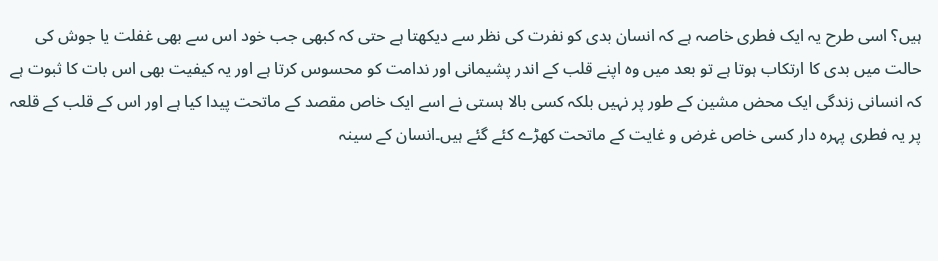ہیں؟ اسی طرح یہ ایک فطری خاصہ ہے کہ انسان بدی کو نفرت کی نظر سے دیکھتا ہے حتی کہ کبھی جب خود اس سے بھی غفلت یا جوش کی حالت میں بدی کا ارتکاب ہوتا ہے تو بعد میں وہ اپنے قلب کے اندر پشیمانی اور ندامت کو محسوس کرتا ہے اور یہ کیفیت بھی اس بات کا ثبوت ہے کہ انسانی زندگی ایک محض مشین کے طور پر نہیں بلکہ کسی بالا ہستی نے اسے ایک خاص مقصد کے ماتحت پیدا کیا ہے اور اس کے قلب کے قلعہ پر یہ فطری پہرہ دار کسی خاص غرض و غایت کے ماتحت کھڑے کئے گئے ہیں۔انسان کے سینہ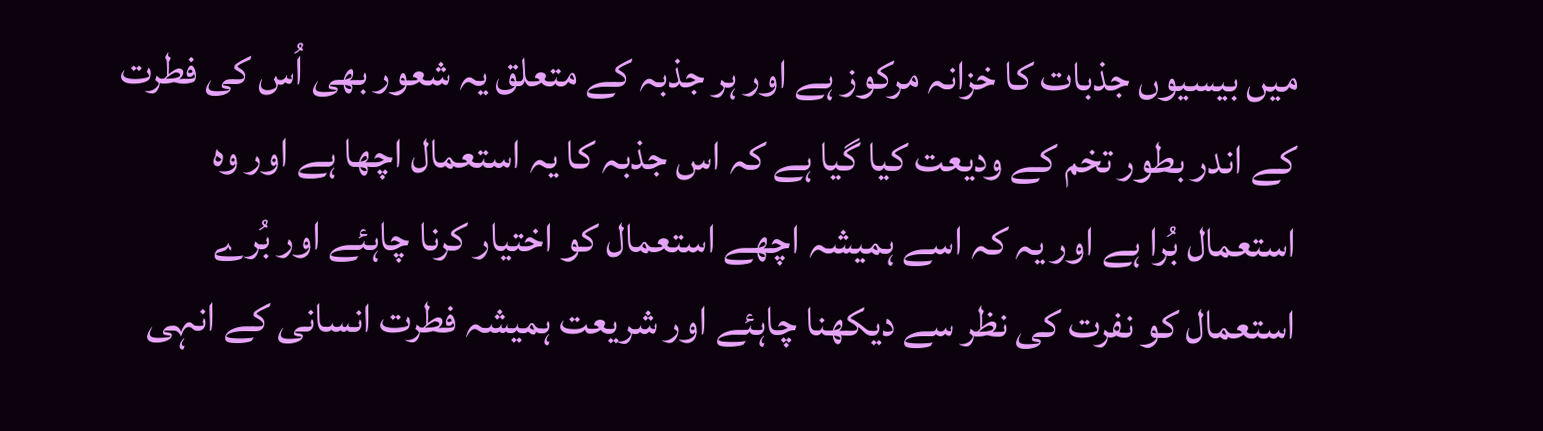میں بیسیوں جذبات کا خزانہ مرکوز ہے اور ہر جذبہ کے متعلق یہ شعور بھی اُس کی فطرت کے اندر بطور تخم کے ودیعت کیا گیا ہے کہ اس جذبہ کا یہ استعمال اچھا ہے اور وہ استعمال بُرا ہے اور یہ کہ اسے ہمیشہ اچھے استعمال کو اختیار کرنا چاہئے اور بُرے استعمال کو نفرت کی نظر سے دیکھنا چاہئے اور شریعت ہمیشہ فطرت انسانی کے انہی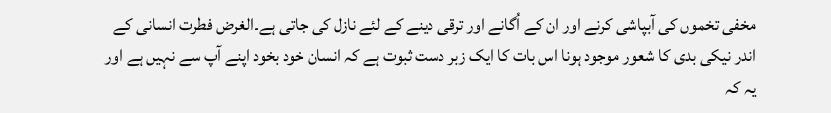مخفی تخموں کی آبپاشی کرنے اور ان کے اُگانے اور ترقی دینے کے لئے نازل کی جاتی ہے۔الغرض فطرت انسانی کے اندر نیکی بدی کا شعور موجود ہونا اس بات کا ایک زبر دست ثبوت ہے کہ انسان خود بخود اپنے آپ سے نہیں ہے اور یہ کہ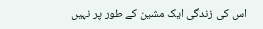اس کی زندگی ایک مشین کے طور پر نہیں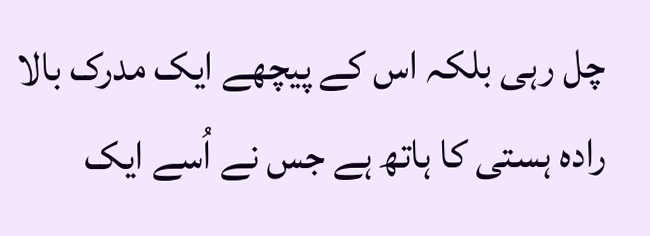چل رہی بلکہ اس کے پیچھے ایک مدرک بالا رادہ ہستی کا ہاتھ ہے جس نے اُسے ایک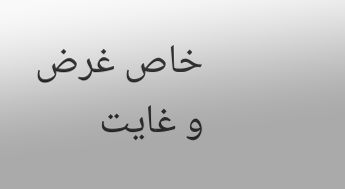خاص غرض و غایت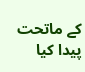کے ماتحت پیدا کیا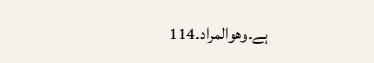ہے۔وھوالمراد۔114